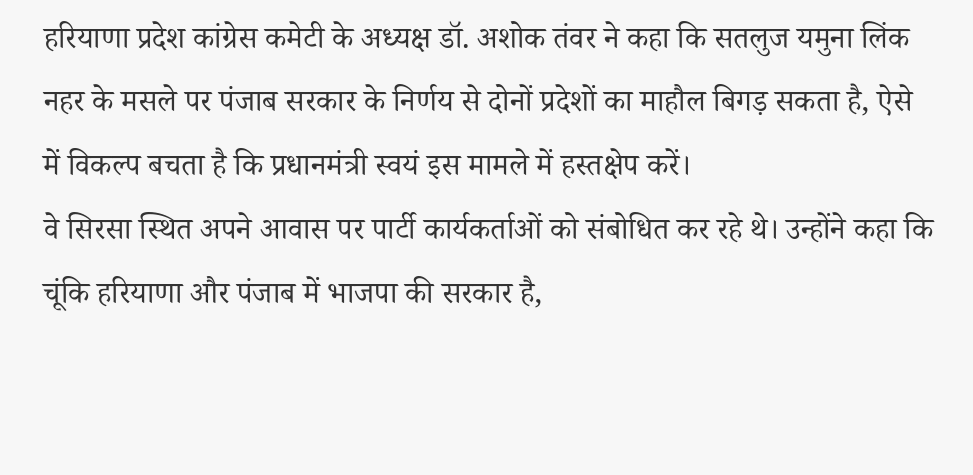हरियाणा प्रदेश कांग्रेस कमेटी के अध्यक्ष डॉ. अशोक तंवर ने कहा कि सतलुज यमुना लिंक नहर के मसले पर पंजाब सरकार के निर्णय से दोनों प्रदेशों का माहौल बिगड़ सकता है, ऐसे में विकल्प बचता है कि प्रधानमंत्री स्वयं इस मामले में हस्तक्षेप करें।
वे सिरसा स्थित अपने आवास पर पार्टी कार्यकर्ताओं को संबोधित कर रहे थे। उन्होंने कहा कि चूंकि हरियाणा और पंजाब में भाजपा की सरकार है,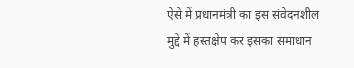ऐसे में प्रधानमंत्री का इस संवेदनशील मुद्दे में हस्तक्षेप कर इसका समाधान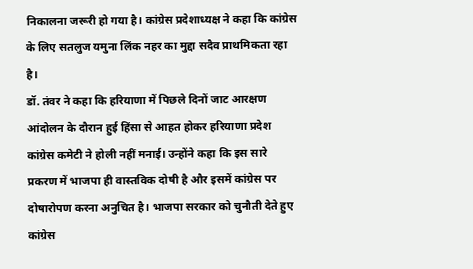निकालना जरूरी हो गया है। कांग्रेस प्रदेशाध्यक्ष ने कहा कि कांग्रेस के लिए सतलुज यमुना लिंक नहर का मुद्दा सदैव प्राथमिकता रहा है।
डॉ. तंवर ने कहा कि हरियाणा में पिछले दिनों जाट आरक्षण आंदोलन के दौरान हुई हिंसा से आहत होकर हरियाणा प्रदेश कांग्रेस कमेटी ने होली नहीं मनाई। उन्होंने कहा कि इस सारे प्रकरण में भाजपा ही वास्तविक दोषी है और इसमें कांग्रेस पर दोषारोपण करना अनुचित है। भाजपा सरकार को चुनौती देते हुए कांग्रेस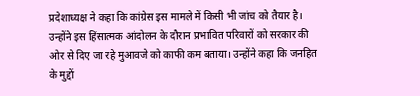प्रदेशाध्यक्ष ने कहा कि कांग्रेस इस मामले में किसी भी जांच को तैयार है। उन्होंने इस हिंसात्मक आंदोलन के दौरान प्रभावित परिवारों को सरकार की ओर से दिए जा रहे मुआवजे को काफी कम बताया। उन्होंने कहा कि जनहित के मुद्दों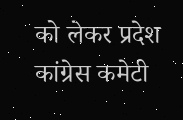को लेकर प्रदेश कांग्रेस कमेटी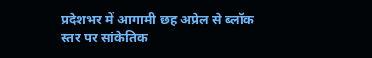प्रदेशभर में आगामी छह अप्रेल से ब्लॉक स्तर पर सांकेतिक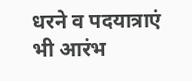धरने व पदयात्राएं भी आरंभ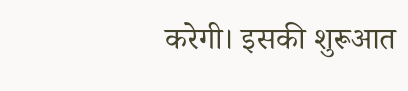करेगी। इसकी शुरूआत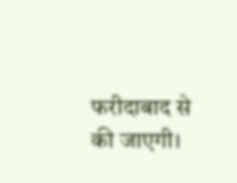फरीदाबाद से की जाएगी।